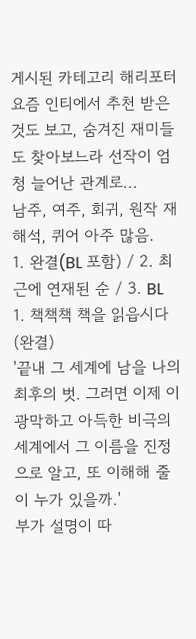게시된 카테고리 해리포터
요즘 인티에서 추천 받은 것도 보고, 숨겨진 재미들도 찾아보느라 선작이 엄청 늘어난 관계로...
남주, 여주, 회귀, 원작 재해석, 퀴어 아주 많음.
1. 완결(BL 포함) / 2. 최근에 연재된 순 / 3. BL
1. 책책책 책을 읽읍시다 (완결)
'끝내 그 세계에 남을 나의 최후의 벗. 그러면 이제 이 광막하고 아득한 비극의 세계에서 그 이름을 진정으로 알고, 또 이해해 줄 이 누가 있을까.'
부가 설명이 따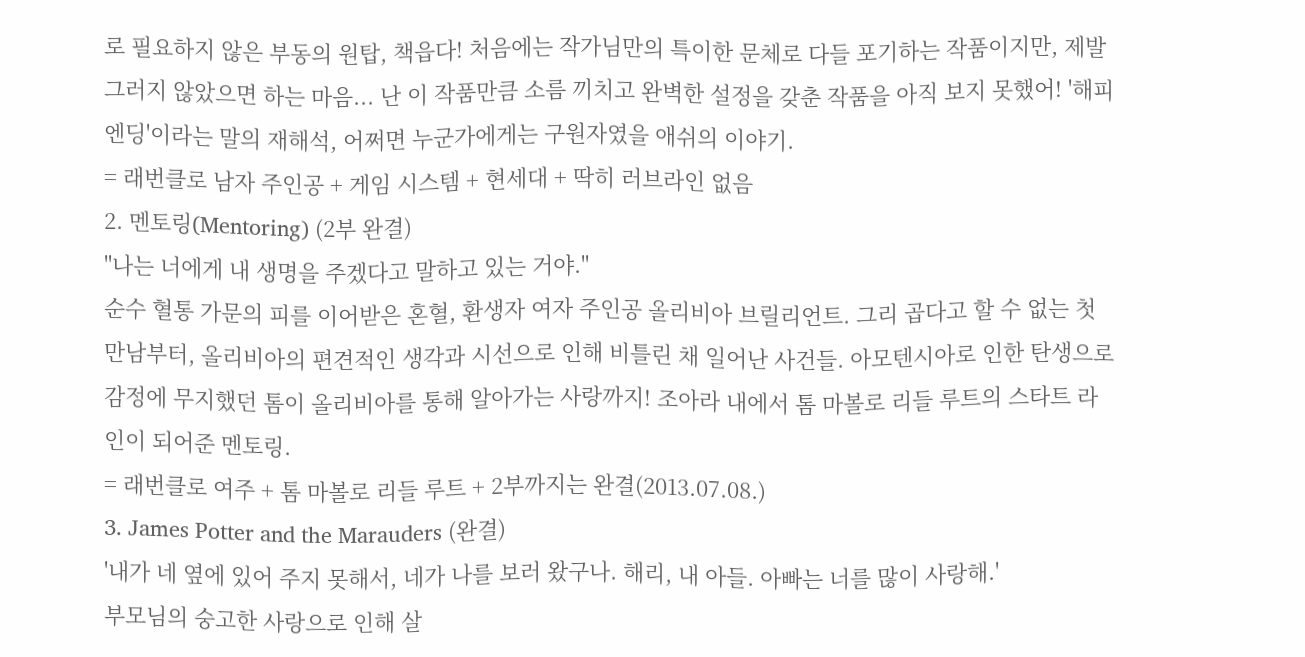로 필요하지 않은 부동의 원탑, 책읍다! 처음에는 작가님만의 특이한 문체로 다들 포기하는 작품이지만, 제발 그러지 않았으면 하는 마음... 난 이 작품만큼 소름 끼치고 완벽한 설정을 갖춘 작품을 아직 보지 못했어! '해피 엔딩'이라는 말의 재해석, 어쩌면 누군가에게는 구원자였을 애쉬의 이야기.
= 래번클로 남자 주인공 + 게임 시스템 + 현세대 + 딱히 러브라인 없음
2. 멘토링(Mentoring) (2부 완결)
"나는 너에게 내 생명을 주겠다고 말하고 있는 거야."
순수 혈통 가문의 피를 이어받은 혼혈, 환생자 여자 주인공 올리비아 브릴리언트. 그리 곱다고 할 수 없는 첫 만남부터, 올리비아의 편견적인 생각과 시선으로 인해 비틀린 채 일어난 사건들. 아모텐시아로 인한 탄생으로 감정에 무지했던 톰이 올리비아를 통해 알아가는 사랑까지! 조아라 내에서 톰 마볼로 리들 루트의 스타트 라인이 되어준 멘토링.
= 래번클로 여주 + 톰 마볼로 리들 루트 + 2부까지는 완결(2013.07.08.)
3. James Potter and the Marauders (완결)
'내가 네 옆에 있어 주지 못해서, 네가 나를 보러 왔구나. 해리, 내 아들. 아빠는 너를 많이 사랑해.'
부모님의 숭고한 사랑으로 인해 살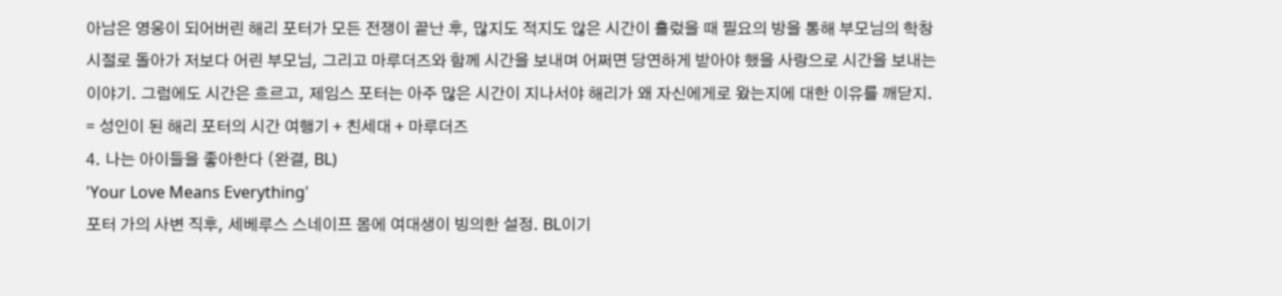아남은 영웅이 되어버린 해리 포터가 모든 전쟁이 끝난 후, 많지도 적지도 않은 시간이 흘렀을 때 필요의 방을 통해 부모님의 학창 시절로 돌아가 저보다 어린 부모님, 그리고 마루더즈와 함께 시간을 보내며 어쩌면 당연하게 받아야 했을 사랑으로 시간을 보내는 이야기. 그럼에도 시간은 흐르고, 제임스 포터는 아주 많은 시간이 지나서야 해리가 왜 자신에게로 왔는지에 대한 이유를 깨닫지.
= 성인이 된 해리 포터의 시간 여행기 + 친세대 + 마루더즈
4. 나는 아이들을 좋아한다 (완결, BL)
'Your Love Means Everything'
포터 가의 사변 직후, 세베루스 스네이프 몸에 여대생이 빙의한 설정. BL이기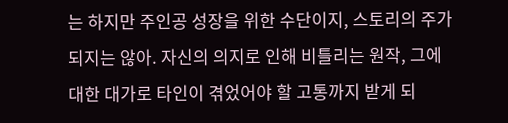는 하지만 주인공 성장을 위한 수단이지, 스토리의 주가 되지는 않아. 자신의 의지로 인해 비틀리는 원작, 그에 대한 대가로 타인이 겪었어야 할 고통까지 받게 되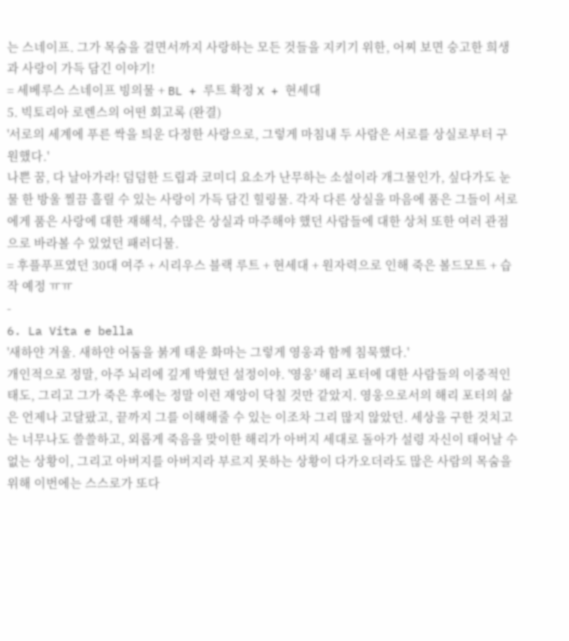는 스네이프. 그가 목숨을 걸면서까지 사랑하는 모든 것들을 지키기 위한, 어찌 보면 숭고한 희생과 사랑이 가득 담긴 이야기!
= 세베루스 스네이프 빙의물 + BL + 루트 확정 X + 현세대
5. 빅토리아 로렌스의 어떤 회고록 (완결)
'서로의 세계에 푸른 싹을 틔운 다정한 사랑으로, 그렇게 마침내 두 사람은 서로를 상실로부터 구원했다.'
나쁜 꿈, 다 날아가라! 덤덤한 드립과 코미디 요소가 난무하는 소설이라 개그물인가, 싶다가도 눈물 한 방울 찔끔 흘릴 수 있는 사랑이 가득 담긴 힐링물. 각자 다른 상실을 마음에 품은 그들이 서로에게 품은 사랑에 대한 재해석, 수많은 상실과 마주해야 했던 사람들에 대한 상처 또한 여러 관점으로 바라볼 수 있었던 패러디물.
= 후플푸프였던 30대 여주 + 시리우스 블랙 루트 + 현세대 + 원자력으로 인해 죽은 볼드모트 + 습작 예정 ㅠㅠ
-
6. La Vita e bella
'새하얀 겨울. 새하얀 어둠을 붉게 태운 화마는 그렇게 영웅과 함께 침묵했다.'
개인적으로 정말, 아주 뇌리에 깊게 박혔던 설정이야. '영웅' 해리 포터에 대한 사람들의 이중적인 태도, 그리고 그가 죽은 후에는 정말 이런 재앙이 닥칠 것만 같았지. 영웅으로서의 해리 포터의 삶은 언제나 고달팠고, 끝까지 그를 이해해줄 수 있는 이조차 그리 많지 않았던. 세상을 구한 것치고는 너무나도 쓸쓸하고, 외롭게 죽음을 맞이한 해리가 아버지 세대로 돌아가 설령 자신이 태어날 수 없는 상황이, 그리고 아버지를 아버지라 부르지 못하는 상황이 다가오더라도 많은 사람의 목숨을 위해 이번에는 스스로가 또다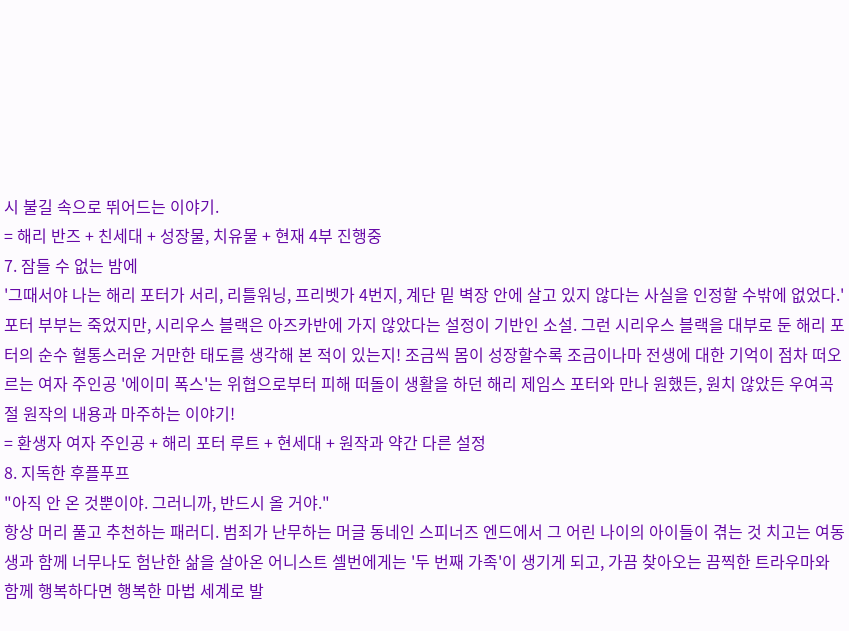시 불길 속으로 뛰어드는 이야기.
= 해리 반즈 + 친세대 + 성장물, 치유물 + 현재 4부 진행중
7. 잠들 수 없는 밤에
'그때서야 나는 해리 포터가 서리, 리틀워닝, 프리벳가 4번지, 계단 밑 벽장 안에 살고 있지 않다는 사실을 인정할 수밖에 없었다.'
포터 부부는 죽었지만, 시리우스 블랙은 아즈카반에 가지 않았다는 설정이 기반인 소설. 그런 시리우스 블랙을 대부로 둔 해리 포터의 순수 혈통스러운 거만한 태도를 생각해 본 적이 있는지! 조금씩 몸이 성장할수록 조금이나마 전생에 대한 기억이 점차 떠오르는 여자 주인공 '에이미 폭스'는 위협으로부터 피해 떠돌이 생활을 하던 해리 제임스 포터와 만나 원했든, 원치 않았든 우여곡절 원작의 내용과 마주하는 이야기!
= 환생자 여자 주인공 + 해리 포터 루트 + 현세대 + 원작과 약간 다른 설정
8. 지독한 후플푸프
"아직 안 온 것뿐이야. 그러니까, 반드시 올 거야."
항상 머리 풀고 추천하는 패러디. 범죄가 난무하는 머글 동네인 스피너즈 엔드에서 그 어린 나이의 아이들이 겪는 것 치고는 여동생과 함께 너무나도 험난한 삶을 살아온 어니스트 셀번에게는 '두 번째 가족'이 생기게 되고, 가끔 찾아오는 끔찍한 트라우마와 함께 행복하다면 행복한 마법 세계로 발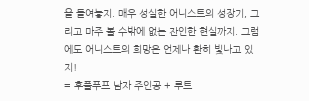을 들여놓지. 매우 성실한 어니스트의 성장기, 그리고 마주 볼 수밖에 없는 잔인한 현실까지. 그럼에도 어니스트의 희망은 언제나 환히 빛나고 있지!
= 후플푸프 남자 주인공 + 루트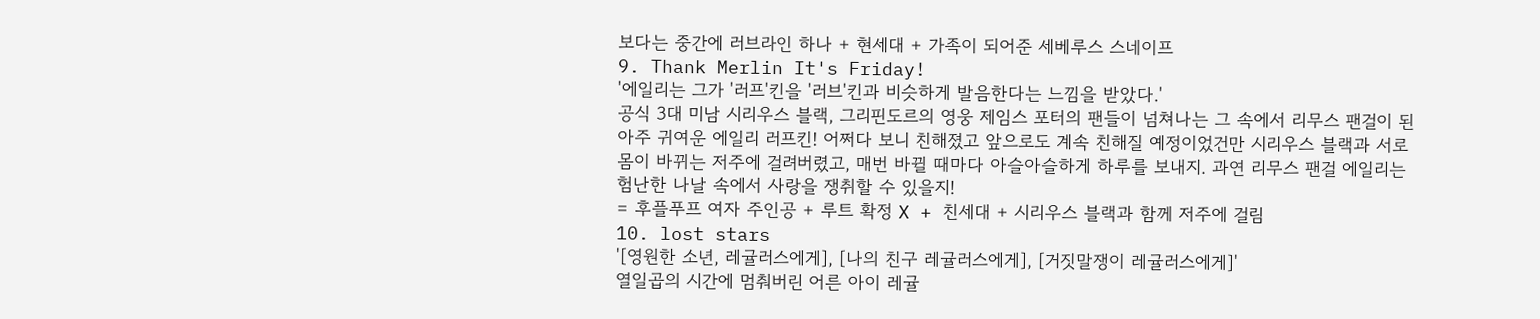보다는 중간에 러브라인 하나 + 현세대 + 가족이 되어준 세베루스 스네이프
9. Thank Merlin It's Friday!
'에일리는 그가 '러프'킨을 '러브'킨과 비슷하게 발음한다는 느낌을 받았다.'
공식 3대 미남 시리우스 블랙, 그리핀도르의 영웅 제임스 포터의 팬들이 넘쳐나는 그 속에서 리무스 팬걸이 된 아주 귀여운 에일리 러프킨! 어쩌다 보니 친해졌고 앞으로도 계속 친해질 예정이었건만 시리우스 블랙과 서로 몸이 바뀌는 저주에 걸려버렸고, 매번 바뀔 때마다 아슬아슬하게 하루를 보내지. 과연 리무스 팬걸 에일리는 험난한 나날 속에서 사랑을 쟁취할 수 있을지!
= 후플푸프 여자 주인공 + 루트 확정 X + 친세대 + 시리우스 블랙과 함께 저주에 걸림
10. lost stars
'[영원한 소년, 레귤러스에게], [나의 친구 레귤러스에게], [거짓말쟁이 레귤러스에게]'
열일곱의 시간에 멈춰버린 어른 아이 레귤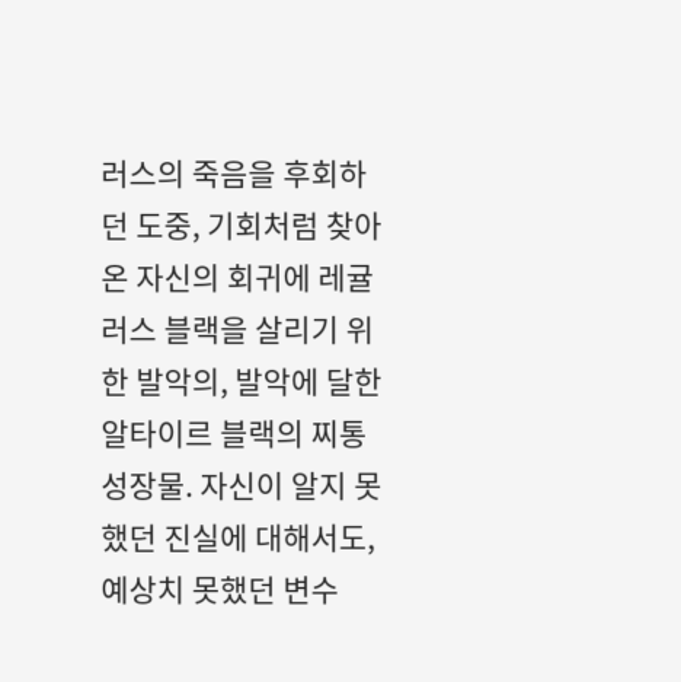러스의 죽음을 후회하던 도중, 기회처럼 찾아온 자신의 회귀에 레귤러스 블랙을 살리기 위한 발악의, 발악에 달한 알타이르 블랙의 찌통 성장물. 자신이 알지 못했던 진실에 대해서도, 예상치 못했던 변수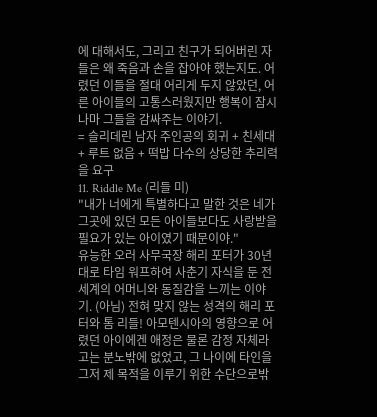에 대해서도, 그리고 친구가 되어버린 자들은 왜 죽음과 손을 잡아야 했는지도. 어렸던 이들을 절대 어리게 두지 않았던, 어른 아이들의 고통스러웠지만 행복이 잠시나마 그들을 감싸주는 이야기.
= 슬리데린 남자 주인공의 회귀 + 친세대 + 루트 없음 + 떡밥 다수의 상당한 추리력을 요구
11. Riddle Me (리들 미)
"내가 너에게 특별하다고 말한 것은 네가 그곳에 있던 모든 아이들보다도 사랑받을 필요가 있는 아이였기 때문이야."
유능한 오러 사무국장 해리 포터가 30년대로 타임 워프하여 사춘기 자식을 둔 전 세계의 어머니와 동질감을 느끼는 이야기. (아님) 전혀 맞지 않는 성격의 해리 포터와 톰 리들! 아모텐시아의 영향으로 어렸던 아이에겐 애정은 물론 감정 자체라고는 분노밖에 없었고, 그 나이에 타인을 그저 제 목적을 이루기 위한 수단으로밖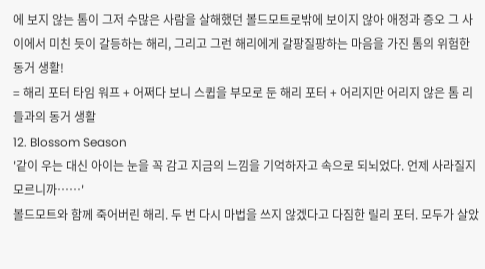에 보지 않는 톰이 그저 수많은 사람을 살해했던 볼드모트로밖에 보이지 않아 애정과 증오 그 사이에서 미친 듯이 갈등하는 해리, 그리고 그런 해리에게 갈팡질팡하는 마음을 가진 톰의 위험한 동거 생활!
= 해리 포터 타임 워프 + 어쩌다 보니 스큅을 부모로 둔 해리 포터 + 어리지만 어리지 않은 톰 리들과의 동거 생활
12. Blossom Season
'같이 우는 대신 아이는 눈을 꼭 감고 지금의 느낌을 기억하자고 속으로 되뇌었다. 언제 사라질지 모르니까……'
볼드모트와 함께 죽어버린 해리. 두 번 다시 마법을 쓰지 않겠다고 다짐한 릴리 포터. 모두가 살았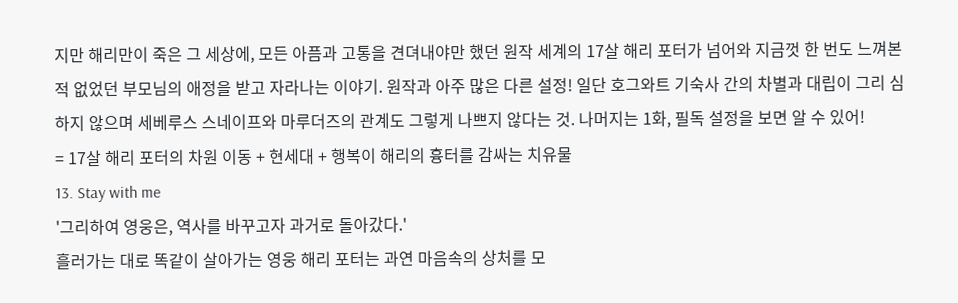지만 해리만이 죽은 그 세상에, 모든 아픔과 고통을 견뎌내야만 했던 원작 세계의 17살 해리 포터가 넘어와 지금껏 한 번도 느껴본 적 없었던 부모님의 애정을 받고 자라나는 이야기. 원작과 아주 많은 다른 설정! 일단 호그와트 기숙사 간의 차별과 대립이 그리 심하지 않으며 세베루스 스네이프와 마루더즈의 관계도 그렇게 나쁘지 않다는 것. 나머지는 1화, 필독 설정을 보면 알 수 있어!
= 17살 해리 포터의 차원 이동 + 현세대 + 행복이 해리의 흉터를 감싸는 치유물
13. Stay with me
'그리하여 영웅은, 역사를 바꾸고자 과거로 돌아갔다.'
흘러가는 대로 똑같이 살아가는 영웅 해리 포터는 과연 마음속의 상처를 모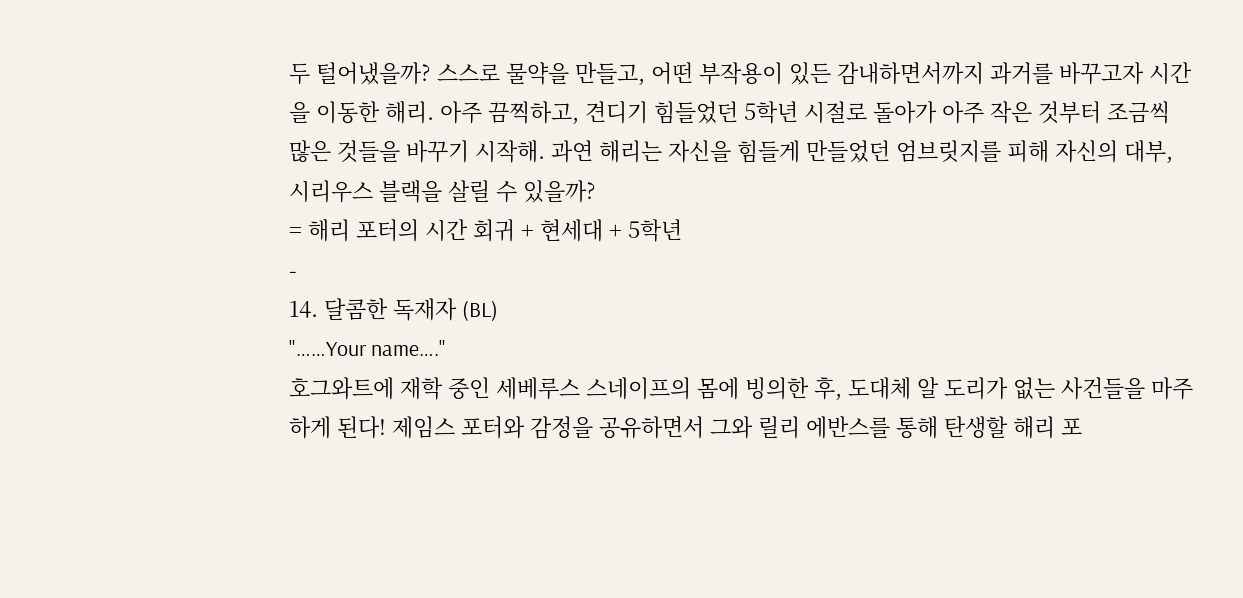두 털어냈을까? 스스로 물약을 만들고, 어떤 부작용이 있든 감내하면서까지 과거를 바꾸고자 시간을 이동한 해리. 아주 끔찍하고, 견디기 힘들었던 5학년 시절로 돌아가 아주 작은 것부터 조금씩 많은 것들을 바꾸기 시작해. 과연 해리는 자신을 힘들게 만들었던 엄브릿지를 피해 자신의 대부, 시리우스 블랙을 살릴 수 있을까?
= 해리 포터의 시간 회귀 + 현세대 + 5학년
-
14. 달콤한 독재자 (BL)
"……Your name…."
호그와트에 재학 중인 세베루스 스네이프의 몸에 빙의한 후, 도대체 알 도리가 없는 사건들을 마주하게 된다! 제임스 포터와 감정을 공유하면서 그와 릴리 에반스를 통해 탄생할 해리 포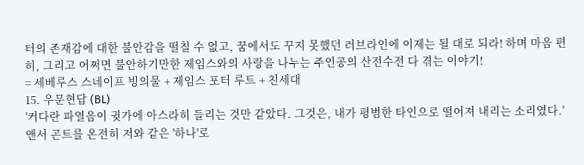터의 존재감에 대한 불안감을 떨칠 수 없고, 꿈에서도 꾸지 못했던 러브라인에 이제는 될 대로 되라! 하며 마음 편히, 그리고 어쩌면 불안하기만한 제임스와의 사랑을 나누는 주인공의 산전수전 다 겪는 이야기!
= 세베루스 스네이프 빙의물 + 제임스 포터 루트 + 친세대
15. 우문현답 (BL)
'커다란 파열음이 귓가에 아스라히 들리는 것만 같았다. 그것은, 내가 평범한 타인으로 떨어져 내리는 소리였다.'
앤서 곤트를 온전히 저와 같은 '하나'로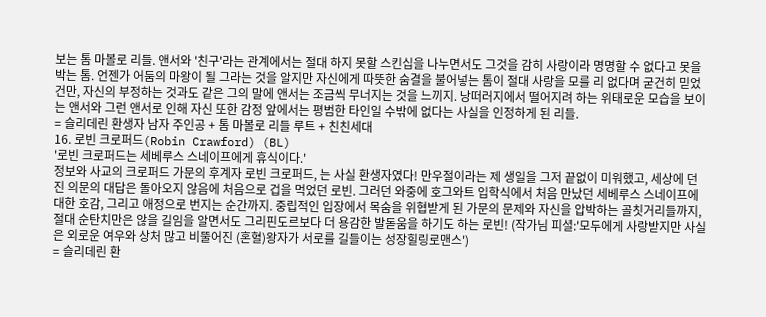보는 톰 마볼로 리들. 앤서와 '친구'라는 관계에서는 절대 하지 못할 스킨십을 나누면서도 그것을 감히 사랑이라 명명할 수 없다고 못을 박는 톰. 언젠가 어둠의 마왕이 될 그라는 것을 알지만 자신에게 따뜻한 숨결을 불어넣는 톰이 절대 사랑을 모를 리 없다며 굳건히 믿었건만, 자신의 부정하는 것과도 같은 그의 말에 앤서는 조금씩 무너지는 것을 느끼지. 낭떠러지에서 떨어지려 하는 위태로운 모습을 보이는 앤서와 그런 앤서로 인해 자신 또한 감정 앞에서는 평범한 타인일 수밖에 없다는 사실을 인정하게 된 리들.
= 슬리데린 환생자 남자 주인공 + 톰 마볼로 리들 루트 + 친친세대
16. 로빈 크로퍼드(Robin Crawford) (BL)
'로빈 크로퍼드는 세베루스 스네이프에게 휴식이다.'
정보와 사교의 크로퍼드 가문의 후계자 로빈 크로퍼드, 는 사실 환생자였다! 만우절이라는 제 생일을 그저 끝없이 미워했고, 세상에 던진 의문의 대답은 돌아오지 않음에 처음으로 겁을 먹었던 로빈. 그러던 와중에 호그와트 입학식에서 처음 만났던 세베루스 스네이프에 대한 호감, 그리고 애정으로 번지는 순간까지. 중립적인 입장에서 목숨을 위협받게 된 가문의 문제와 자신을 압박하는 골칫거리들까지, 절대 순탄치만은 않을 길임을 알면서도 그리핀도르보다 더 용감한 발돋움을 하기도 하는 로빈! (작가님 피셜:'모두에게 사랑받지만 사실은 외로운 여우와 상처 많고 비뚤어진 (혼혈)왕자가 서로를 길들이는 성장힐링로맨스')
= 슬리데린 환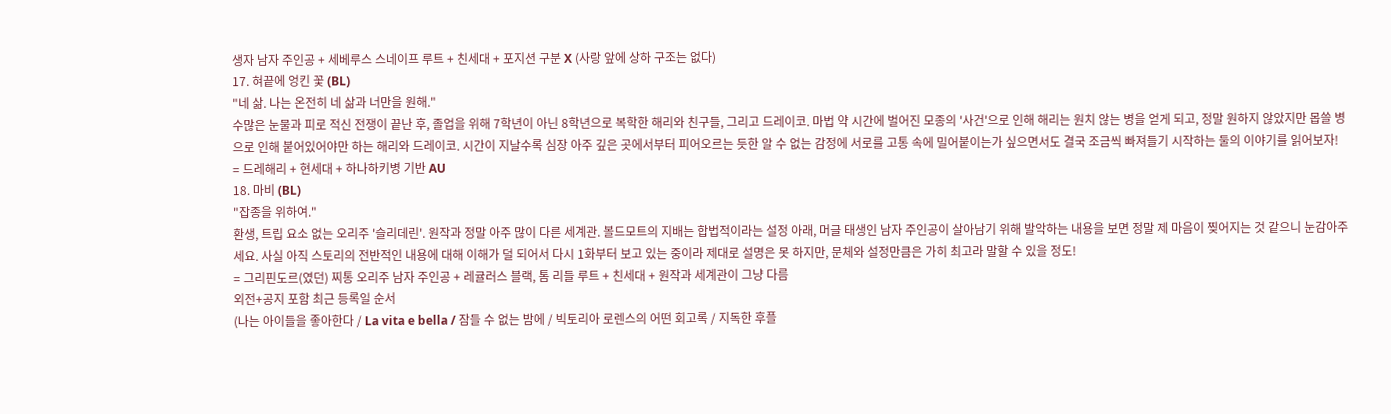생자 남자 주인공 + 세베루스 스네이프 루트 + 친세대 + 포지션 구분 X (사랑 앞에 상하 구조는 없다)
17. 혀끝에 엉킨 꽃 (BL)
"네 삶. 나는 온전히 네 삶과 너만을 원해."
수많은 눈물과 피로 적신 전쟁이 끝난 후, 졸업을 위해 7학년이 아닌 8학년으로 복학한 해리와 친구들, 그리고 드레이코. 마법 약 시간에 벌어진 모종의 '사건'으로 인해 해리는 원치 않는 병을 얻게 되고, 정말 원하지 않았지만 몹쓸 병으로 인해 붙어있어야만 하는 해리와 드레이코. 시간이 지날수록 심장 아주 깊은 곳에서부터 피어오르는 듯한 알 수 없는 감정에 서로를 고통 속에 밀어붙이는가 싶으면서도 결국 조금씩 빠져들기 시작하는 둘의 이야기를 읽어보자!
= 드레해리 + 현세대 + 하나하키병 기반 AU
18. 마비 (BL)
"잡종을 위하여."
환생, 트립 요소 없는 오리주 '슬리데린'. 원작과 정말 아주 많이 다른 세계관. 볼드모트의 지배는 합법적이라는 설정 아래, 머글 태생인 남자 주인공이 살아남기 위해 발악하는 내용을 보면 정말 제 마음이 찢어지는 것 같으니 눈감아주세요. 사실 아직 스토리의 전반적인 내용에 대해 이해가 덜 되어서 다시 1화부터 보고 있는 중이라 제대로 설명은 못 하지만, 문체와 설정만큼은 가히 최고라 말할 수 있을 정도!
= 그리핀도르(였던) 찌통 오리주 남자 주인공 + 레귤러스 블랙, 톰 리들 루트 + 친세대 + 원작과 세계관이 그냥 다름
외전+공지 포함 최근 등록일 순서
(나는 아이들을 좋아한다 / La vita e bella / 잠들 수 없는 밤에 / 빅토리아 로렌스의 어떤 회고록 / 지독한 후플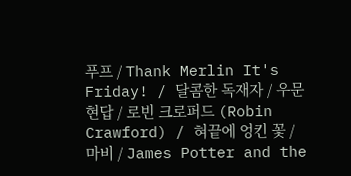푸프 / Thank Merlin It's Friday! / 달콤한 독재자 / 우문현답 / 로빈 크로퍼드 (Robin Crawford) / 혀끝에 엉킨 꽃 / 마비 / James Potter and the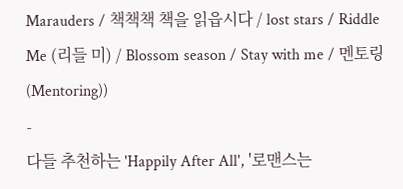Marauders / 책책책 책을 읽읍시다 / lost stars / Riddle Me (리들 미) / Blossom season / Stay with me / 멘토링(Mentoring))
-
다들 추천하는 'Happily After All', '로맨스는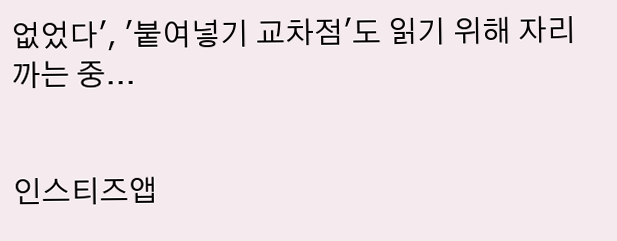없었다', '붙여넣기 교차점'도 읽기 위해 자리 까는 중...


인스티즈앱